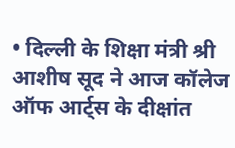• दिल्ली के शिक्षा मंत्री श्री आशीष सूद ने आज कॉलेज ऑफ आर्ट्स के दीक्षांत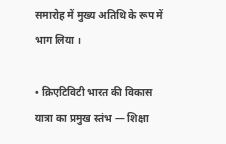समारोह में मुख्य अतिथि के रूप में भाग लिया ।

• क्रिएटिविटी भारत की विकास यात्रा का प्रमुख स्तंभ — शिक्षा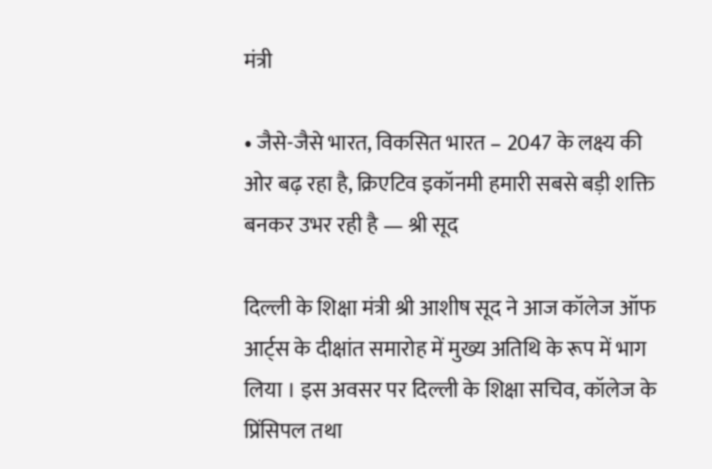मंत्री

• जैसे-जैसे भारत, विकसित भारत – 2047 के लक्ष्य की ओर बढ़ रहा है, क्रिएटिव इकॉनमी हमारी सबसे बड़ी शक्ति बनकर उभर रही है — श्री सूद

दिल्ली के शिक्षा मंत्री श्री आशीष सूद ने आज कॉलेज ऑफ आर्ट्स के दीक्षांत समारोह में मुख्य अतिथि के रूप में भाग लिया । इस अवसर पर दिल्ली के शिक्षा सचिव, कॉलेज के प्रिंसिपल तथा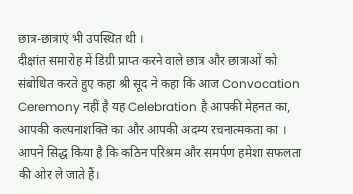छात्र-छात्राएं भी उपस्थित थी ।
दीक्षांत समारोह में डिग्री प्राप्त करने वाले छात्र और छात्राओं को संबोधित करते हुए कहा श्री सूद ने कहा कि आज Convocation Ceremony नहीं है यह Celebration है आपकी मेहनत का, आपकी कल्पनाशक्ति का और आपकी अदम्य रचनात्मकता का । आपने सिद्ध किया है कि कठिन परिश्रम और समर्पण हमेशा सफलता की ओर ले जाते हैं।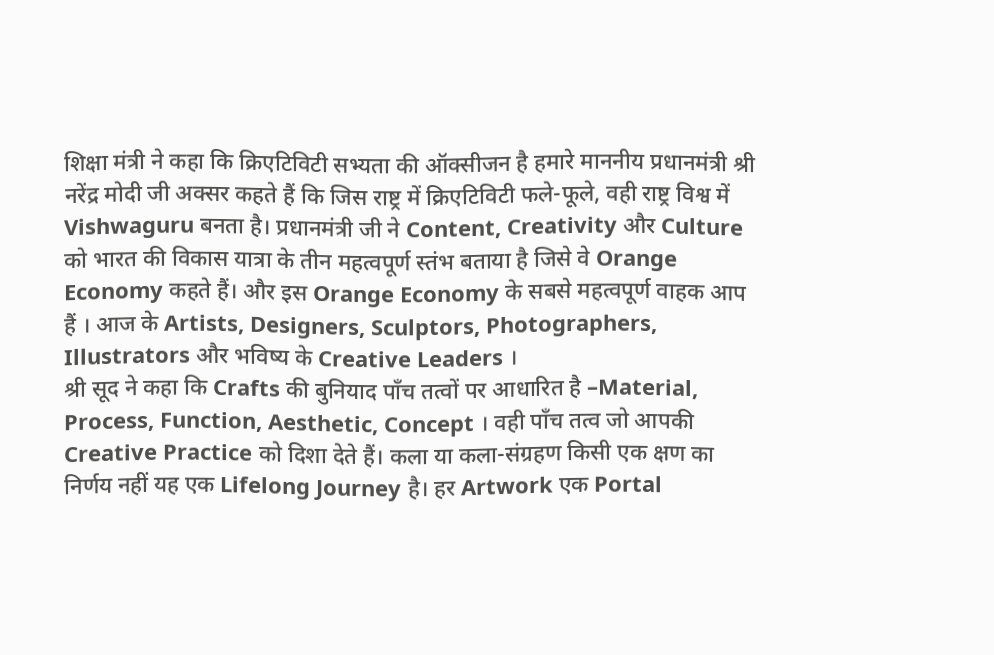शिक्षा मंत्री ने कहा कि क्रिएटिविटी सभ्यता की ऑक्सीजन है हमारे माननीय प्रधानमंत्री श्री नरेंद्र मोदी जी अक्सर कहते हैं कि जिस राष्ट्र में क्रिएटिविटी फले-फूले, वही राष्ट्र विश्व में Vishwaguru बनता है। प्रधानमंत्री जी ने Content, Creativity और Culture को भारत की विकास यात्रा के तीन महत्वपूर्ण स्तंभ बताया है जिसे वे Orange Economy कहते हैं। और इस Orange Economy के सबसे महत्वपूर्ण वाहक आप हैं । आज के Artists, Designers, Sculptors, Photographers, Illustrators और भविष्य के Creative Leaders ।
श्री सूद ने कहा कि Crafts की बुनियाद पाँच तत्वों पर आधारित है –Material, Process, Function, Aesthetic, Concept । वही पाँच तत्व जो आपकी Creative Practice को दिशा देते हैं। कला या कला-संग्रहण किसी एक क्षण का निर्णय नहीं यह एक Lifelong Journey है। हर Artwork एक Portal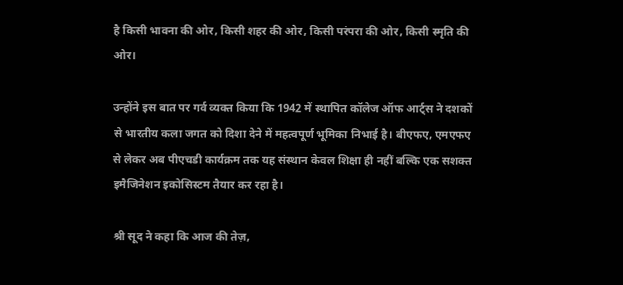है किसी भावना की ओर, किसी शहर की ओर, किसी परंपरा की ओर, किसी स्मृति की ओर।

उन्होंने इस बात पर गर्व व्यक्त किया कि 1942 में स्थापित कॉलेज ऑफ आर्ट्स ने दशकों से भारतीय कला जगत को दिशा देने में महत्वपूर्ण भूमिका निभाई है। बीएफए, एमएफए से लेकर अब पीएचडी कार्यक्रम तक यह संस्थान केवल शिक्षा ही नहीं बल्कि एक सशक्त इमैजिनेशन इकोसिस्टम तैयार कर रहा है।

श्री सूद ने कहा कि आज की तेज़,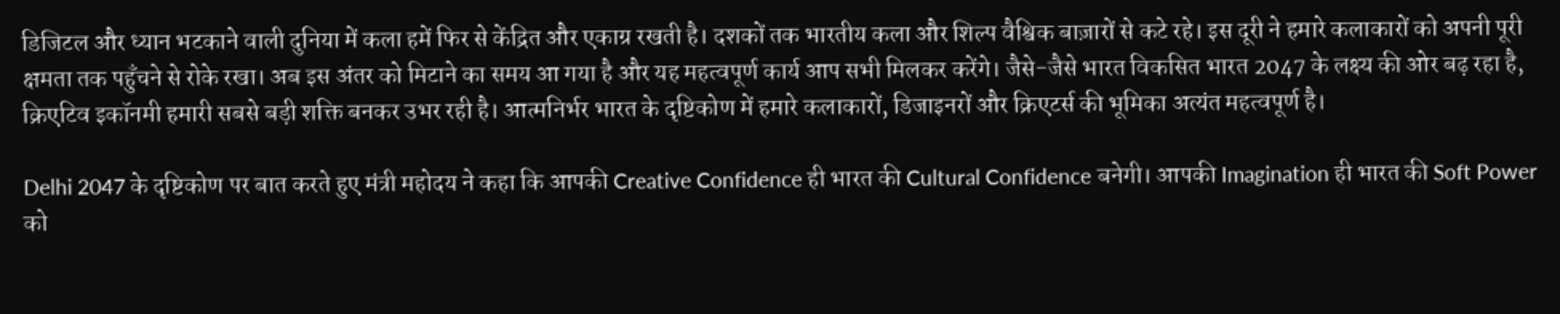डिजिटल और ध्यान भटकाने वाली दुनिया में कला हमें फिर से केंद्रित और एकाग्र रखती है। दशकों तक भारतीय कला और शिल्प वैश्विक बाज़ारों से कटे रहे। इस दूरी ने हमारे कलाकारों को अपनी पूरी क्षमता तक पहुँचने से रोके रखा। अब इस अंतर को मिटाने का समय आ गया है और यह महत्वपूर्ण कार्य आप सभी मिलकर करेंगे। जैसे-जैसे भारत विकसित भारत 2047 के लक्ष्य की ओर बढ़ रहा है, क्रिएटिव इकॉनमी हमारी सबसे बड़ी शक्ति बनकर उभर रही है। आत्मनिर्भर भारत के दृष्टिकोण में हमारे कलाकारों, डिजाइनरों और क्रिएटर्स की भूमिका अत्यंत महत्वपूर्ण है।

Delhi 2047 के दृष्टिकोण पर बात करते हुए मंत्री महोदय ने कहा कि आपकी Creative Confidence ही भारत की Cultural Confidence बनेगी। आपकी Imagination ही भारत की Soft Power को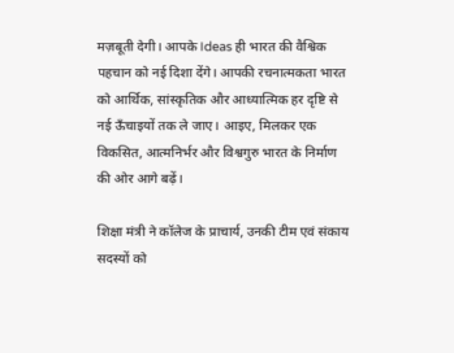मज़बूती देगी। आपके Ideas ही भारत की वैश्विक पहचान को नई दिशा देंगे। आपकी रचनात्मकता भारत को आर्थिक, सांस्कृतिक और आध्यात्मिक हर दृष्टि से नई ऊँचाइयों तक ले जाए। आइए, मिलकर एक विकसित, आत्मनिर्भर और विश्वगुरु भारत के निर्माण की ओर आगे बढ़ें।

शिक्षा मंत्री ने कॉलेज के प्राचार्य, उनकी टीम एवं संकाय सदस्यों को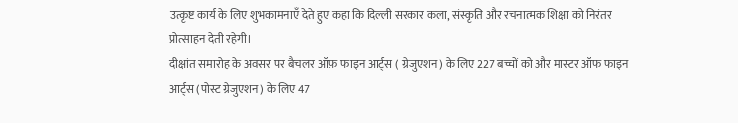उत्कृष्ट कार्य के लिए शुभकामनाएँ देते हुए कहा कि दिल्ली सरकार कला, संस्कृति और रचनात्मक शिक्षा को निरंतर प्रोत्साहन देती रहेगी।
दीक्षांत समारोह के अवसर पर बैचलर ऑफ़ फाइन आर्ट्स ( ग्रेजुएशन) के लिए 227 बच्चों को और मास्टर ऑफ फाइन आर्ट्स (पोस्ट ग्रेजुएशन) के लिए 47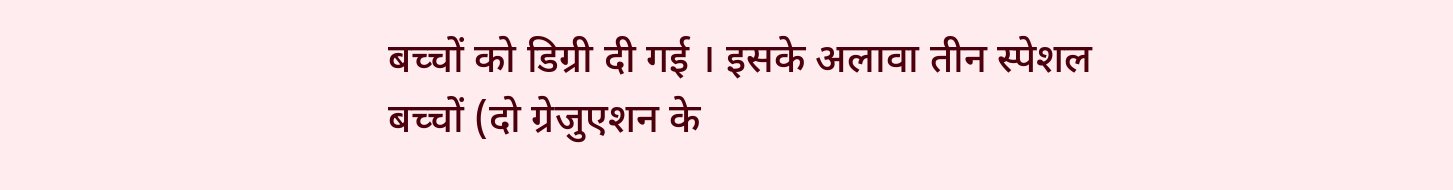बच्चों को डिग्री दी गई । इसके अलावा तीन स्पेशल बच्चों (दो ग्रेजुएशन के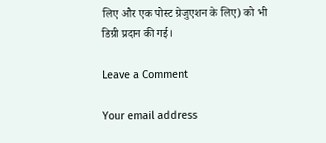लिए और एक पोस्ट ग्रेजुएशन के लिए) को भी डिग्री प्रदान की गई।

Leave a Comment

Your email address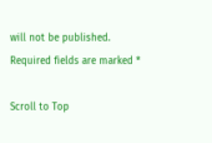will not be published. Required fields are marked *

Scroll to Top